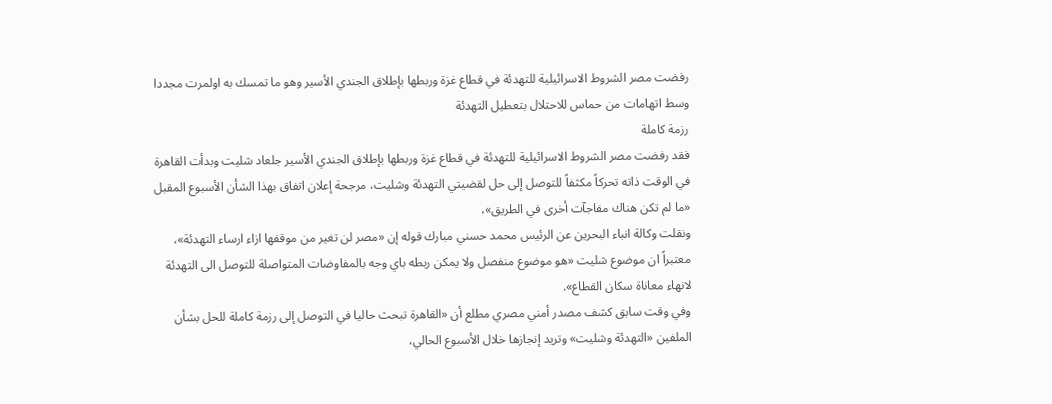رفضت مصر الشروط الاسرائيلية للتهدئة في قطاع غزة وربطها بإطلاق الجندي الأسير وهو ما تمسك به اولمرت مجددا وسط اتهامات من حماس للاحتلال بتعطيل التهدئة
رزمة كاملة
فقد رفضت مصر الشروط الاسرائيلية للتهدئة في قطاع غزة وربطها بإطلاق الجندي الأسير جلعاد شليت وبدأت القاهرة في الوقت ذاته تحركاً مكثفاً للتوصل إلى حل لقضيتي التهدئة وشليت، مرجحة إعلان اتفاق بهذا الشأن الأسبوع المقبل «ما لم تكن هناك مفاجآت أخرى في الطريق»،
ونقلت وكالة انباء البحرين عن الرئيس محمد حسني مبارك قوله إن «مصر لن تغير من موقفها ازاء ارساء التهدئة»، معتبراً ان موضوع شليت «هو موضوع منفصل ولا يمكن ربطه باي وجه بالمفاوضات المتواصلة للتوصل الى التهدئة لانهاء معاناة سكان القطاع».
وفي وقت سابق كشف مصدر أمني مصري مطلع أن «القاهرة تبحث حاليا في التوصل إلى رزمة كاملة للحل بشأن الملفين «التهدئة وشليت» وتريد إنجازها خلال الأسبوع الحالي،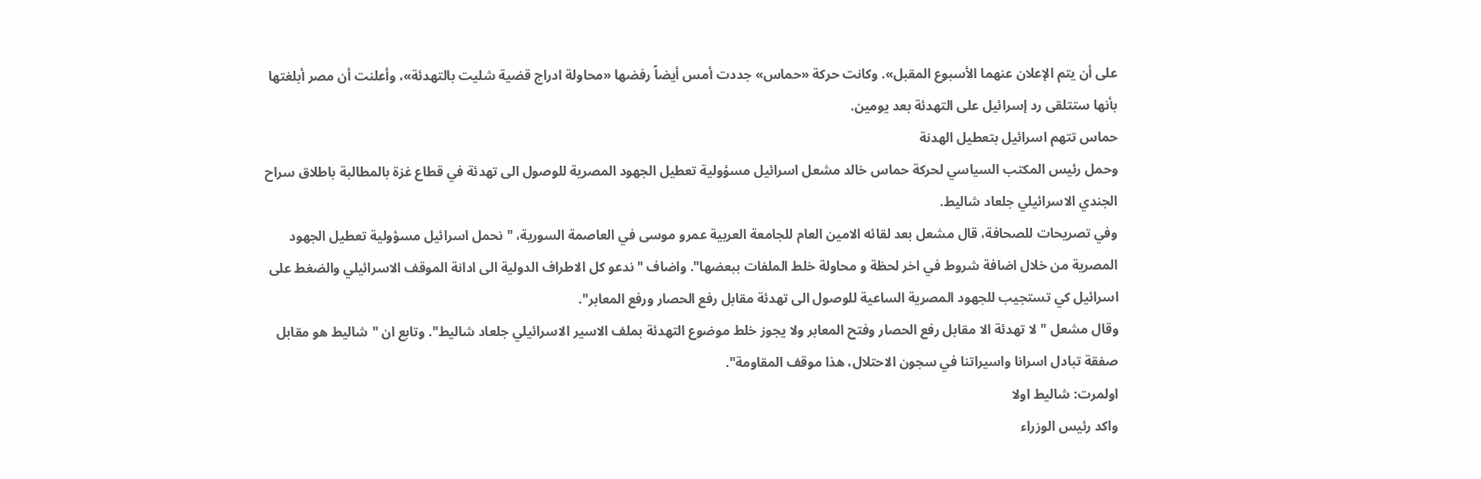على أن يتم الإعلان عنهما الأسبوع المقبل». وكانت حركة «حماس» جددت أمس أيضاً رفضها «محاولة ادراج قضية شليت بالتهدئة»، وأعلنت أن مصر أبلغتها بأنها ستتلقى رد إسرائيل على التهدئة بعد يومين.
حماس تتهم اسرائيل بتعطيل الهدنة
وحمل رئيس المكتب السياسي لحركة حماس خالد مشعل اسرائيل مسؤولية تعطيل الجهود المصرية للوصول الى تهدئة في قطاع غزة بالمطالبة باطلاق سراح الجندي الاسرائيلي جلعاد شاليط.
وفي تصريحات للصحافة، قال مشعل بعد لقائه الامين العام للجامعة العربية عمرو موسى في العاصمة السورية، "نحمل اسرائيل مسؤولية تعطيل الجهود المصرية من خلال اضافة شروط في اخر لحظة و محاولة خلط الملفات ببعضها". واضاف "ندعو كل الاطراف الدولية الى ادانة الموقف الاسرائيلي والضغط على اسرائيل كي تستجيب للجهود المصرية الساعية للوصول الى تهدئة مقابل رفع الحصار ورفع المعابر".
وقال مشعل "لا تهدئة الا مقابل رفع الحصار وفتح المعابر ولا يجوز خلط موضوع التهدئة بملف الاسير الاسرائيلي جلعاد شاليط". وتابع ان "شاليط هو مقابل صفقة تبادل اسرانا واسيراتنا في سجون الاحتلال، هذا موقف المقاومة".
اولمرت: شاليط اولا
واكد رئيس الوزراء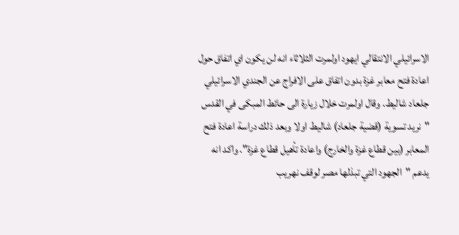الاسرائيلي الانتقالي ايهود اولمرت الثلاثاء انه لن يكون اي اتفاق حول اعادة فتح معابر غزة بدون اتفاق على الافراج عن الجندي الاسرائيلي جلعاد شاليط. وقال اولمرت خلال زيارة الى حائط المبكى في القدس "نريد تسوية (قضية جلعاد) شاليط اولا وبعد ذلك دراسة اعادة فتح المعابر (بين قطاع غزة والخارج) واعادة تأهيل قطاع غزة". واكد انه يدعم "الجهود التي تبذلها مصر لوقف نهريب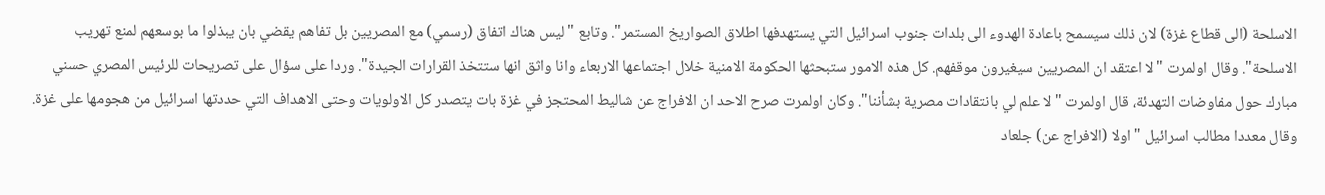الاسلحة (الى قطاع غزة) لان ذلك سيسمح باعادة الهدوء الى بلدات جنوب اسرائيل التي يستهدفها اطلاق الصواريخ المستمر". وتابع "ليس هناك اتفاق (رسمي) مع المصريين بل تفاهم يقضي بان يبذلوا ما بوسعهم لمنع تهريب الاسلحة". وقال اولمرت "لا اعتقد ان المصريين سيغيرون موقفهم. كل هذه الامور ستبحثها الحكومة الامنية خلال اجتماعها الاربعاء وانا واثق انها ستتخذ القرارات الجيدة". وردا على سؤال على تصريحات للرئيس المصري حسني مبارك حول مفاوضات التهدئة، قال اولمرت "لا علم لي بانتقادات مصرية بشأننا". وكان اولمرت صرح الاحد ان الافراج عن شاليط المحتجز في غزة بات يتصدر كل الاولويات وحتى الاهداف التي حددتها اسرائيل من هجومها على غزة.
وقال معددا مطالب اسرائيل "اولا (الافراج عن) جلعاد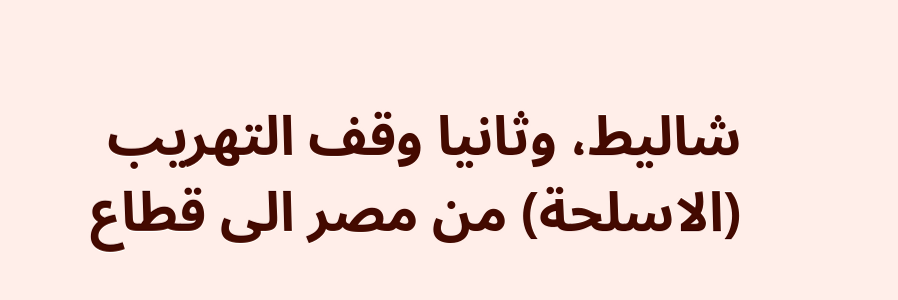شاليط، وثانيا وقف التهريب (الاسلحة) من مصر الى قطاع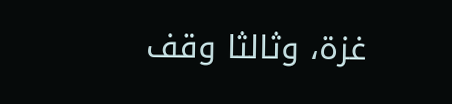غزة، وثالثا وقف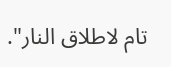تام لاطلاق النار".